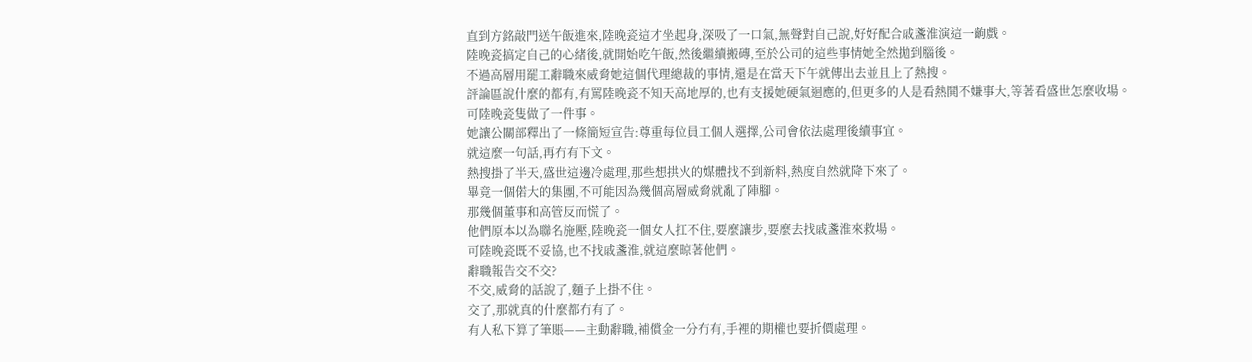直到方銘敲門送午飯進來,陸晚瓷這才坐起身,深吸了一口氣,無聲對自己說,好好配合戚盞淮演這一齣戲。
陸晚瓷搞定自己的心緒後,就開始吃午飯,然後繼續搬磚,至於公司的這些事情她全然拋到腦後。
不過高層用罷工辭職來威脅她這個代理總裁的事情,還是在當天下午就傳出去並且上了熱搜。
評論區說什麼的都有,有罵陸晚瓷不知天高地厚的,也有支援她硬氣迴應的,但更多的人是看熱鬨不嫌事大,等著看盛世怎麼收場。
可陸晚瓷隻做了一件事。
她讓公關部釋出了一條簡短宣告:尊重每位員工個人選擇,公司會依法處理後續事宜。
就這麼一句話,再冇有下文。
熱搜掛了半天,盛世這邊冷處理,那些想拱火的媒體找不到新料,熱度自然就降下來了。
畢竟一個偌大的集團,不可能因為幾個高層威脅就亂了陣腳。
那幾個董事和高管反而慌了。
他們原本以為聯名施壓,陸晚瓷一個女人扛不住,要麼讓步,要麼去找戚盞淮來救場。
可陸晚瓷既不妥協,也不找戚盞淮,就這麼晾著他們。
辭職報告交不交?
不交,威脅的話說了,麵子上掛不住。
交了,那就真的什麼都冇有了。
有人私下算了筆賬——主動辭職,補償金一分冇有,手裡的期權也要折價處理。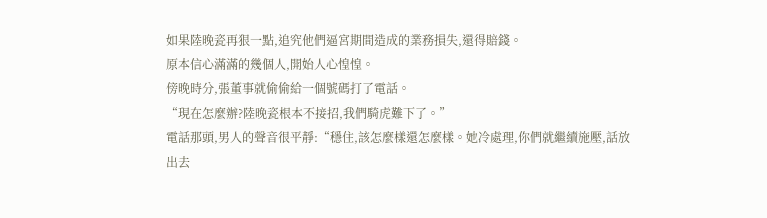如果陸晚瓷再狠一點,追究他們逼宮期間造成的業務損失,還得賠錢。
原本信心滿滿的幾個人,開始人心惶惶。
傍晚時分,張董事就偷偷給一個號碼打了電話。
“現在怎麼辦?陸晚瓷根本不接招,我們騎虎難下了。”
電話那頭,男人的聲音很平靜:“穩住,該怎麼樣還怎麼樣。她冷處理,你們就繼續施壓,話放出去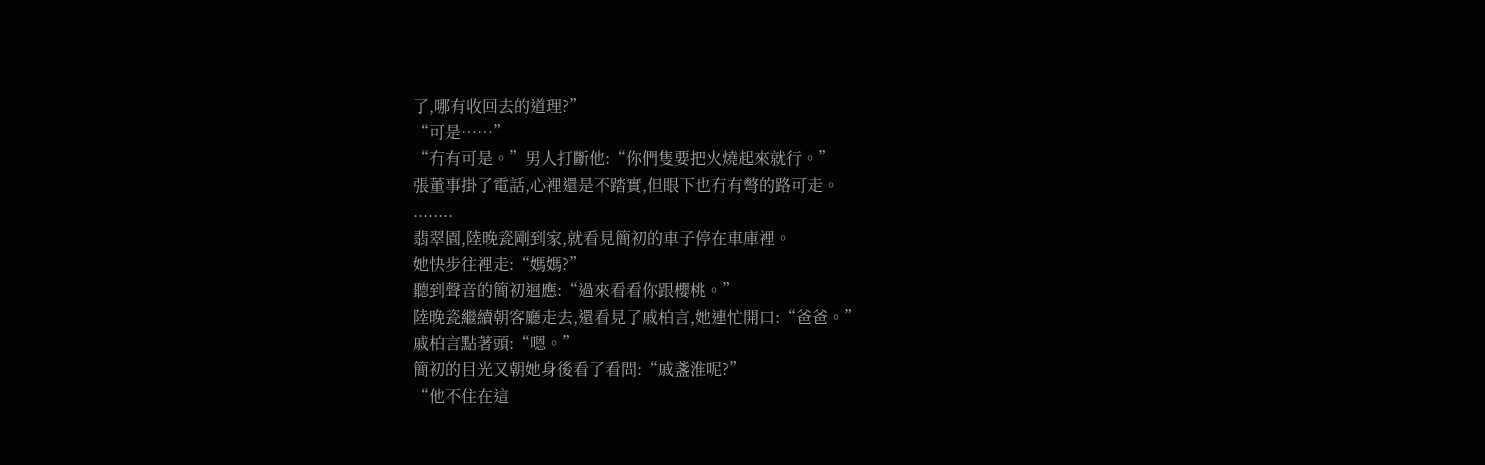了,哪有收回去的道理?”
“可是……”
“冇有可是。”男人打斷他:“你們隻要把火燒起來就行。”
張董事掛了電話,心裡還是不踏實,但眼下也冇有彆的路可走。
........
翡翠園,陸晚瓷剛到家,就看見簡初的車子停在車庫裡。
她快步往裡走:“媽媽?”
聽到聲音的簡初迴應:“過來看看你跟櫻桃。”
陸晚瓷繼續朝客廳走去,還看見了戚柏言,她連忙開口:“爸爸。”
戚柏言點著頭:“嗯。”
簡初的目光又朝她身後看了看問:“戚盞淮呢?”
“他不住在這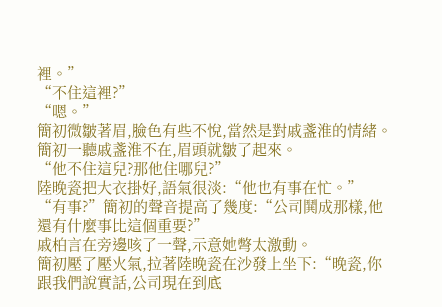裡。”
“不住這裡?”
“嗯。”
簡初微皺著眉,臉色有些不悅,當然是對戚盞淮的情緒。
簡初一聽戚盞淮不在,眉頭就皺了起來。
“他不住這兒?那他住哪兒?”
陸晚瓷把大衣掛好,語氣很淡:“他也有事在忙。”
“有事?”簡初的聲音提高了幾度:“公司鬨成那樣,他還有什麼事比這個重要?”
戚柏言在旁邊咳了一聲,示意她彆太激動。
簡初壓了壓火氣,拉著陸晚瓷在沙發上坐下:“晚瓷,你跟我們說實話,公司現在到底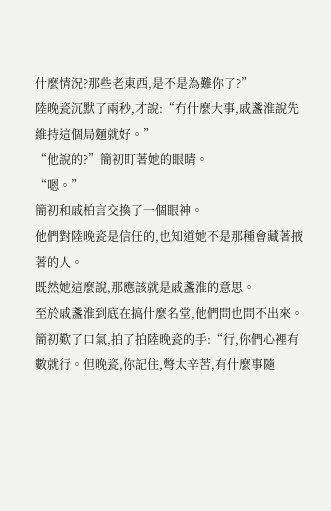什麼情況?那些老東西,是不是為難你了?”
陸晚瓷沉默了兩秒,才說:“冇什麼大事,戚盞淮說先維持這個局麵就好。”
“他說的?”簡初盯著她的眼睛。
“嗯。”
簡初和戚柏言交換了一個眼神。
他們對陸晚瓷是信任的,也知道她不是那種會藏著掖著的人。
既然她這麼說,那應該就是戚盞淮的意思。
至於戚盞淮到底在搞什麼名堂,他們問也問不出來。
簡初歎了口氣,拍了拍陸晚瓷的手:“行,你們心裡有數就行。但晚瓷,你記住,彆太辛苦,有什麼事隨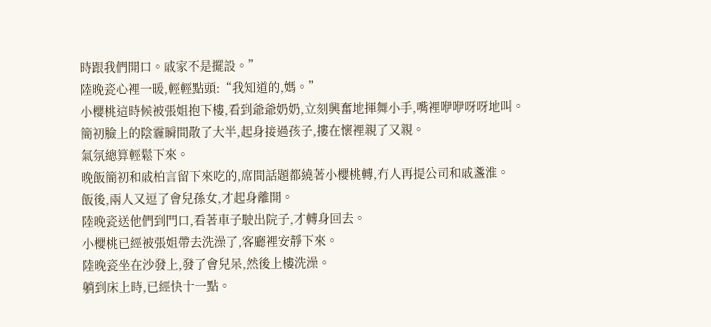時跟我們開口。戚家不是擺設。”
陸晚瓷心裡一暖,輕輕點頭:“我知道的,媽。”
小櫻桃這時候被張姐抱下樓,看到爺爺奶奶,立刻興奮地揮舞小手,嘴裡咿咿呀呀地叫。
簡初臉上的陰霾瞬間散了大半,起身接過孩子,摟在懷裡親了又親。
氣氛總算輕鬆下來。
晚飯簡初和戚柏言留下來吃的,席間話題都繞著小櫻桃轉,冇人再提公司和戚盞淮。
飯後,兩人又逗了會兒孫女,才起身離開。
陸晚瓷送他們到門口,看著車子駛出院子,才轉身回去。
小櫻桃已經被張姐帶去洗澡了,客廳裡安靜下來。
陸晚瓷坐在沙發上,發了會兒呆,然後上樓洗澡。
躺到床上時,已經快十一點。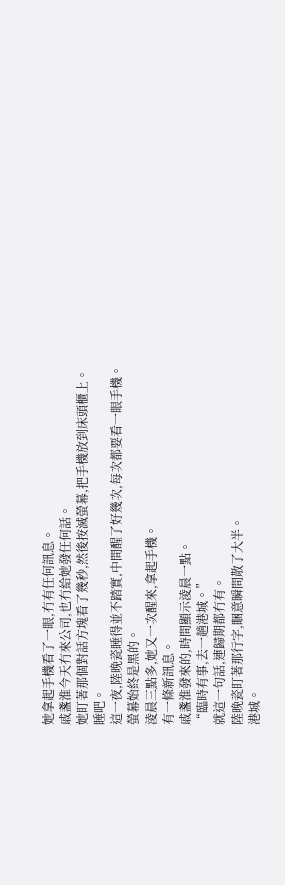她拿起手機看了一眼,冇有任何訊息。
戚盞淮今天冇來公司,也冇給她發任何話。
她盯著那個對話方塊看了幾秒,然後按滅螢幕,把手機放到床頭櫃上。
睡吧。
這一夜,陸晚瓷睡得並不踏實,中間醒了好幾次,每次都要看一眼手機。
螢幕始終是黑的。
淩晨三點多,她又一次醒來,拿起手機。
有一條新訊息。
戚盞淮發來的,時間顯示淩晨一點。
“臨時有事,去一趟港城。”
就這一句話,連歸期都冇有。
陸晚瓷盯著那行字,睏意瞬間散了大半。
港城。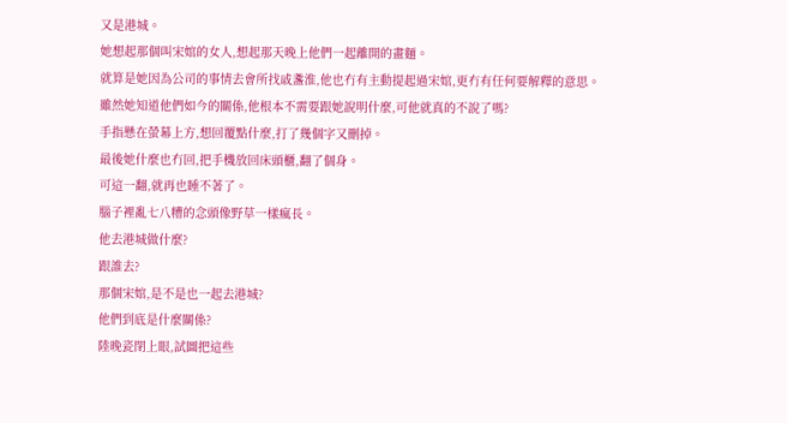又是港城。
她想起那個叫宋婠的女人,想起那天晚上他們一起離開的畫麵。
就算是她因為公司的事情去會所找戚盞淮,他也冇有主動提起過宋婠,更冇有任何要解釋的意思。
雖然她知道他們如今的關係,他根本不需要跟她說明什麼,可他就真的不說了嗎?
手指懸在螢幕上方,想回覆點什麼,打了幾個字又刪掉。
最後她什麼也冇回,把手機放回床頭櫃,翻了個身。
可這一翻,就再也睡不著了。
腦子裡亂七八糟的念頭像野草一樣瘋長。
他去港城做什麼?
跟誰去?
那個宋婠,是不是也一起去港城?
他們到底是什麼關係?
陸晚瓷閉上眼,試圖把這些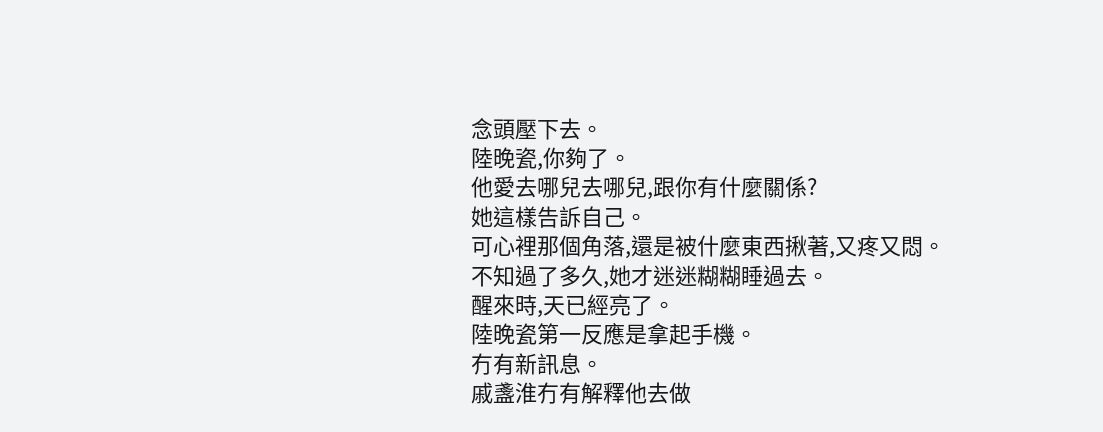念頭壓下去。
陸晚瓷,你夠了。
他愛去哪兒去哪兒,跟你有什麼關係?
她這樣告訴自己。
可心裡那個角落,還是被什麼東西揪著,又疼又悶。
不知過了多久,她才迷迷糊糊睡過去。
醒來時,天已經亮了。
陸晚瓷第一反應是拿起手機。
冇有新訊息。
戚盞淮冇有解釋他去做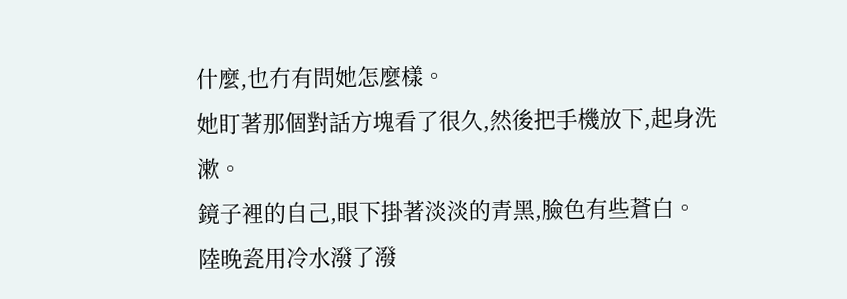什麼,也冇有問她怎麼樣。
她盯著那個對話方塊看了很久,然後把手機放下,起身洗漱。
鏡子裡的自己,眼下掛著淡淡的青黑,臉色有些蒼白。
陸晚瓷用冷水潑了潑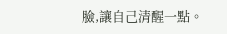臉,讓自己清醒一點。